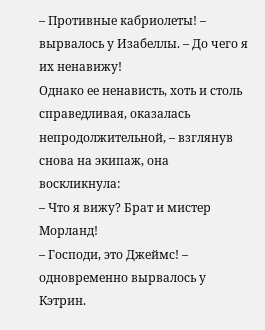– Противные кабриолеты! – вырвалось у Изабеллы. – До чего я их ненавижу!
Однако ее ненависть, хоть и столь справедливая, оказалась непродолжительной, – взглянув снова на экипаж, она воскликнула:
– Что я вижу? Брат и мистер Морланд!
– Господи, это Джеймс! – одновременно вырвалось у Кэтрин.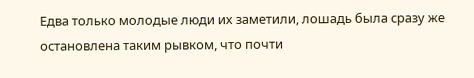Едва только молодые люди их заметили, лошадь была сразу же остановлена таким рывком, что почти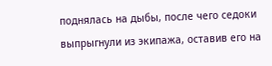поднялась на дыбы, после чего седоки выпрыгнули из экипажа, оставив его на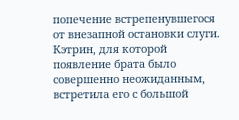попечение встрепенувшегося от внезапной остановки слуги.
Кэтрин, для которой появление брата было совершенно неожиданным, встретила его с большой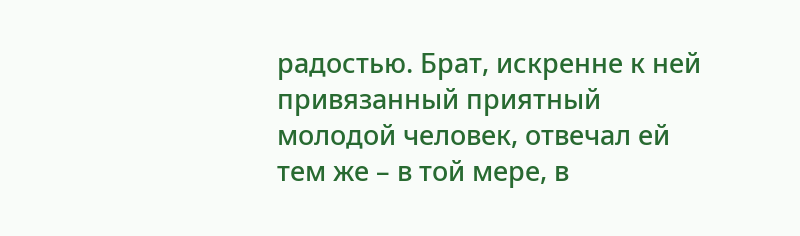радостью. Брат, искренне к ней привязанный приятный молодой человек, отвечал ей тем же – в той мере, в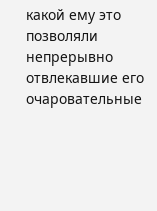какой ему это позволяли непрерывно отвлекавшие его очаровательные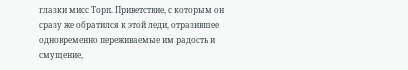глазки мисс Торп. Приветствие, с которым он сразу же обратился к этой леди, отразившее одновременно переживаемые им радость и смущение,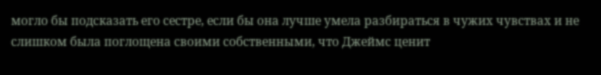могло бы подсказать его сестре, если бы она лучше умела разбираться в чужих чувствах и не слишком была поглощена своими собственными, что Джеймс ценит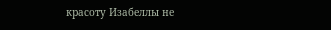красоту Изабеллы не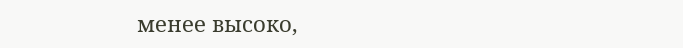менее высоко,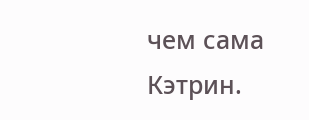чем сама Кэтрин.